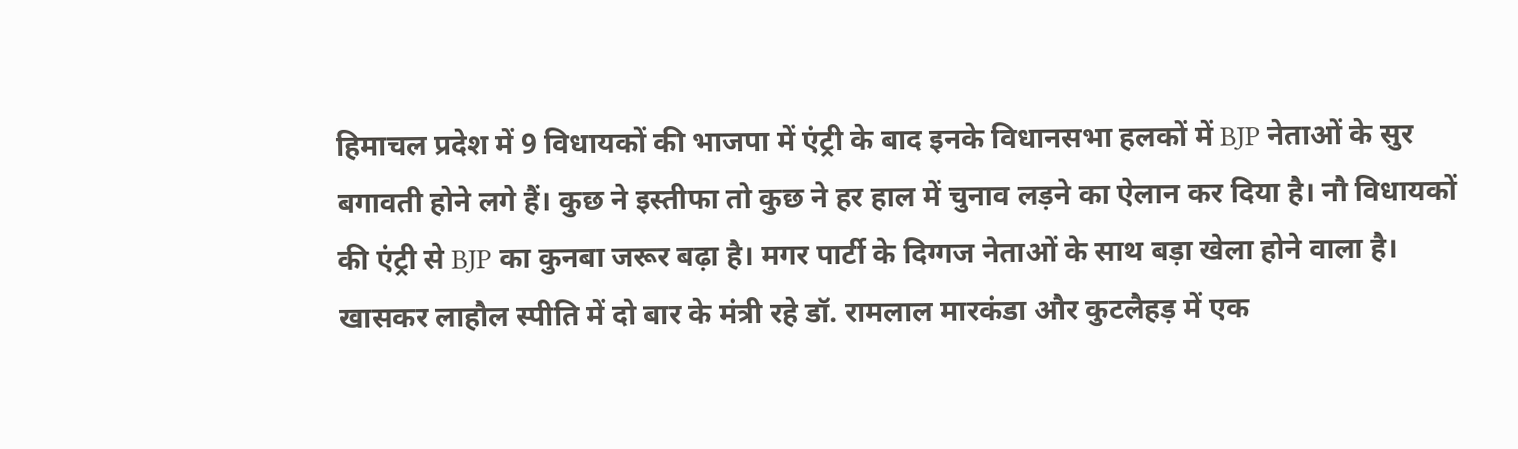हिमाचल प्रदेश में 9 विधायकों की भाजपा में एंट्री के बाद इनके विधानसभा हलकों में BJP नेताओं के सुर बगावती होने लगे हैं। कुछ ने इस्तीफा तो कुछ ने हर हाल में चुनाव लड़ने का ऐलान कर दिया है। नौ विधायकों की एंट्री से BJP का कुनबा जरूर बढ़ा है। मगर पार्टी के दिग्गज नेताओं के साथ बड़ा खेला होने वाला है। खासकर लाहौल स्पीति में दो बार के मंत्री रहे डॉ. रामलाल मारकंडा और कुटलैहड़ में एक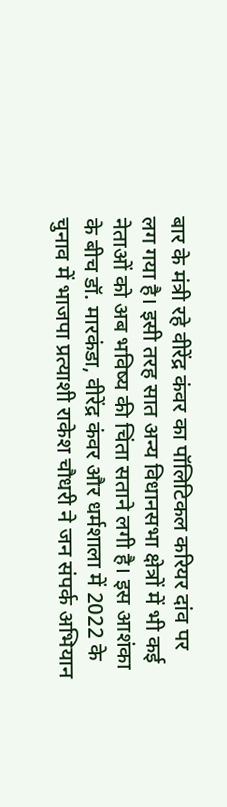बार के मंत्री रहे वीरेंद्र कंवर का पॉलिटिकल करियर दांव पर लग गया है। इसी तरह सात अन्य विधानसभा क्षेत्रों में भी कई नेताओं को अब भविष्य की चिंता सताने लगी है। इस आशंका के बीच डॉ. मारकंडा, वीरेंद्र कंवर और धर्मशाला में 2022 के चुनाव में भाजपा प्रत्याशी राकेश चौधरी ने जन संपर्क अभियान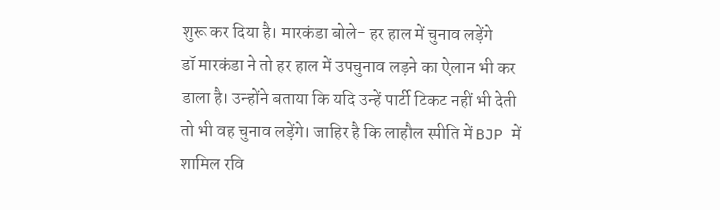शुरू कर दिया है। मारकंडा बोले- हर हाल में चुनाव लड़ेंगे
डॉ मारकंडा ने तो हर हाल में उपचुनाव लड़ने का ऐलान भी कर डाला है। उन्होंने बताया कि यदि उन्हें पार्टी टिकट नहीं भी देती तो भी वह चुनाव लड़ेंगे। जाहिर है कि लाहौल स्पीति में BJP में शामिल रवि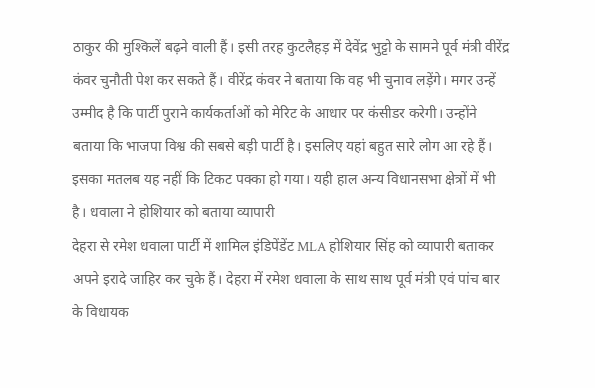ठाकुर की मुश्किलें बढ़ने वाली हैं। इसी तरह कुटलैहड़ में देवेंद्र भुट्टो के सामने पूर्व मंत्री वीरेंद्र कंवर चुनौती पेश कर सकते हैं। वीरेंद्र कंवर ने बताया कि वह भी चुनाव लड़ेंगे। मगर उन्हें उम्मीद है कि पार्टी पुराने कार्यकर्ताओं को मेरिट के आधार पर कंसीडर करेगी। उन्होंने बताया कि भाजपा विश्व की सबसे बड़ी पार्टी है। इसलिए यहां बहुत सारे लोग आ रहे हैं। इसका मतलब यह नहीं कि टिकट पक्का हो गया। यही हाल अन्य विधानसभा क्षेत्रों में भी है। धवाला ने होशियार को बताया व्यापारी
देहरा से रमेश धवाला पार्टी में शामिल इंडिपेंडेंट MLA होशियार सिंह को व्यापारी बताकर अपने इरादे जाहिर कर चुके हैं। देहरा में रमेश धवाला के साथ साथ पूर्व मंत्री एवं पांच बार के विधायक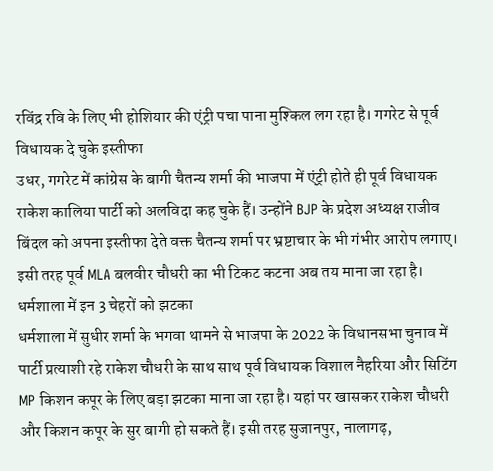रविंद्र रवि के लिए भी होशियार की एंट्री पचा पाना मुश्किल लग रहा है। गगरेट से पूर्व विधायक दे चुके इस्तीफा
उधर, गगरेट में कांग्रेस के बागी चैतन्य शर्मा की भाजपा में एंट्री होते ही पूर्व विधायक राकेश कालिया पार्टी को अलविदा कह चुके हैं। उन्होंने BJP के प्रदेश अध्यक्ष राजीव बिंदल को अपना इस्तीफा देते वक्त चैतन्य शर्मा पर भ्रष्टाचार के भी गंभीर आरोप लगाए। इसी तरह पूर्व MLA बलवीर चौधरी का भी टिकट कटना अब तय माना जा रहा है। धर्मशाला में इन 3 चेहरों को झटका
धर्मशाला में सुधीर शर्मा के भगवा थामने से भाजपा के 2022 के विधानसभा चुनाव में पार्टी प्रत्याशी रहे राकेश चौधरी के साथ साथ पूर्व विधायक विशाल नैहरिया और सिटिंग MP किशन कपूर के लिए बड़ा झटका माना जा रहा है। यहां पर खासकर राकेश चौधरी और किशन कपूर के सुर बागी हो सकते हैं। इसी तरह सुजानपुर, नालागढ़,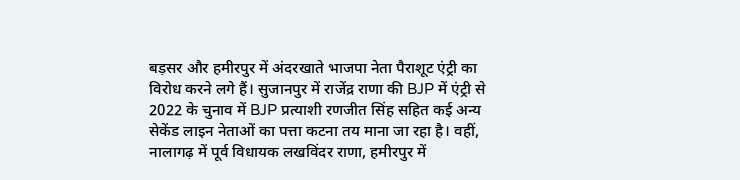बड़सर और हमीरपुर में अंदरखाते भाजपा नेता पैराशूट एंट्री का विरोध करने लगे हैं। सुजानपुर में राजेंद्र राणा की BJP में एंट्री से 2022 के चुनाव में BJP प्रत्याशी रणजीत सिंह सहित कई अन्य सेकेंड लाइन नेताओं का पत्ता कटना तय माना जा रहा है। वहीं, नालागढ़ में पूर्व विधायक लखविंदर राणा, हमीरपुर में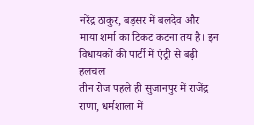नरेंद्र ठाकुर, बड़सर में बलदेव और माया शर्मा का टिकट कटना तय है। इन विधायकों की पार्टी में एंट्री से बढ़ी हलचल
तीन रोज पहले ही सुजानपुर में राजेंद्र राणा, धर्मशाला में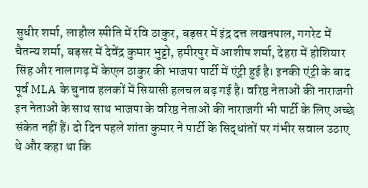सुधीर शर्मा, लाहौल स्पीति में रवि ठाकुर, बड़सर में इंद्र दत्त लखनपाल, गगरेट में चैतन्य शर्मा, बड़सर में देवेंद्र कुमार भुट्टो, हमीरपुर में आशीष शर्मा, देहरा में होशियार सिंह और नालागढ़ में केएल ठाकुर की भाजपा पार्टी में एंट्री हुई है। इनकी एंट्री के बाद पूर्व MLA के चुनाव हलकों में सियासी हलचल बढ़ गई है। वरिष्ठ नेताओं की नाराजगी
इन नेताओं के साथ साथ भाजपा के वरिष्ठ नेताओं की नाराजगी भी पार्टी के लिए अच्छे संकेत नहीं हैं। दो दिन पहले शांता कुमार ने पार्टी के सिद्धांतों पर गंभीर सवाल उठाए थे और कहा था कि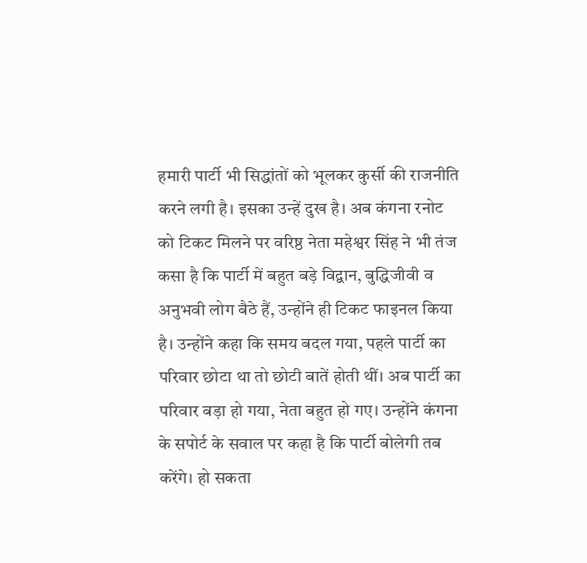हमारी पार्टी भी सिद्धांतों को भूलकर कुर्सी की राजनीति करने लगी है। इसका उन्हें दुख है। अब कंगना रनोट को टिकट मिलने पर वरिष्ठ नेता महेश्वर सिंह ने भी तंज कसा है कि पार्टी में बहुत बड़े विद्वान, बुद्धिजीवी व अनुभवी लोग बैठे हैं, उन्होंने ही टिकट फाइनल किया है। उन्होंने कहा कि समय बदल गया, पहले पार्टी का परिवार छोटा था तो छोटी बातें होती थीं। अब पार्टी का परिवार बड़ा हो गया, नेता बहुत हो गए। उन्होंने कंगना के सपोर्ट के सवाल पर कहा है कि पार्टी बोलेगी तब करेंगे। हो सकता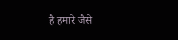है हमारे जैसे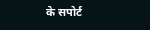के सपोर्ट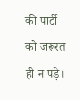की पार्टी को जरूरत ही न पड़े।